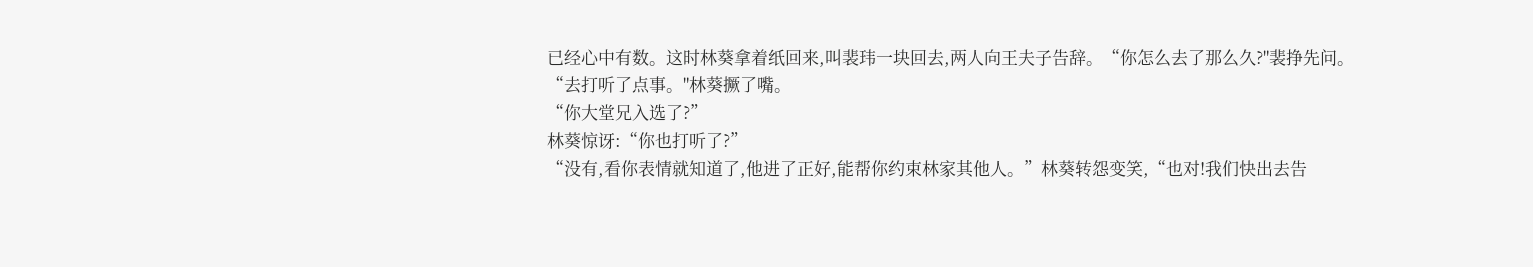已经心中有数。这时林葵拿着纸回来,叫裴玮一块回去,两人向王夫子告辞。“你怎么去了那么久?"裴挣先问。
“去打听了点事。"林葵撅了嘴。
“你大堂兄入选了?”
林葵惊讶:“你也打听了?”
“没有,看你表情就知道了,他进了正好,能帮你约束林家其他人。”林葵转怨变笑,“也对!我们快出去告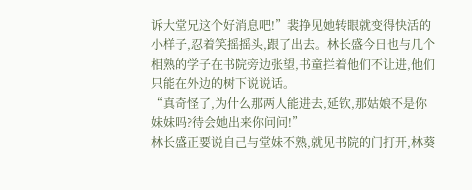诉大堂兄这个好消息吧!”裴挣见她转眼就变得快活的小样子,忍着笑摇摇头,跟了出去。林长盛今日也与几个相熟的学子在书院旁边张望,书童拦着他们不让进,他们只能在外边的树下说说话。
“真奇怪了,为什么那两人能进去,延钦,那姑娘不是你妹妹吗?待会她出来你问问!”
林长盛正要说自己与堂妹不熟,就见书院的门打开,林葵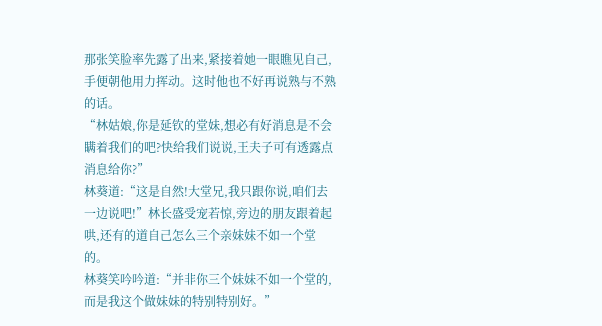那张笑脸率先露了出来,紧接着她一眼瞧见自己,手便朝他用力挥动。这时他也不好再说熟与不熟的话。
“林姑娘,你是延钦的堂妹,想必有好消息是不会瞒着我们的吧?快给我们说说,王夫子可有透露点消息给你?”
林葵道:“这是自然!大堂兄,我只跟你说,咱们去一边说吧!”林长盛受宠若惊,旁边的朋友跟着起哄,还有的道自己怎么三个亲妹妹不如一个堂的。
林葵笑吟吟道:“并非你三个妹妹不如一个堂的,而是我这个做妹妹的特别特别好。”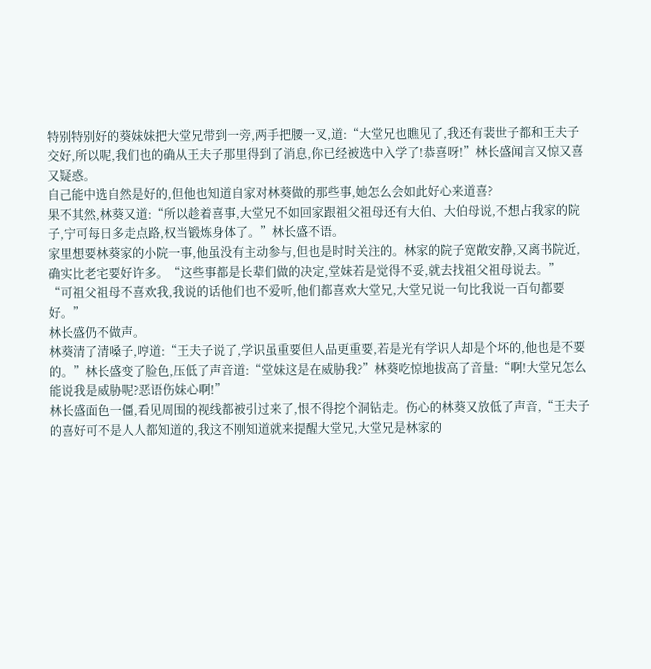特别特别好的葵妹妹把大堂兄带到一旁,两手把腰一叉,道:“大堂兄也瞧见了,我还有裴世子都和王夫子交好,所以呢,我们也的确从王夫子那里得到了消息,你已经被选中入学了!恭喜呀!”林长盛闻言又惊又喜又疑惑。
自己能中选自然是好的,但他也知道自家对林葵做的那些事,她怎么会如此好心来道喜?
果不其然,林葵又道:“所以趁着喜事,大堂兄不如回家跟祖父祖母还有大伯、大伯母说,不想占我家的院子,宁可每日多走点路,权当锻炼身体了。”林长盛不语。
家里想要林葵家的小院一事,他虽没有主动参与,但也是时时关注的。林家的院子宽敞安静,又离书院近,确实比老宅要好许多。“这些事都是长辈们做的决定,堂妹若是觉得不妥,就去找祖父祖母说去。”
“可祖父祖母不喜欢我,我说的话他们也不爱听,他们都喜欢大堂兄,大堂兄说一句比我说一百句都要好。”
林长盛仍不做声。
林葵清了清嗓子,哼道:“王夫子说了,学识虽重要但人品更重要,若是光有学识人却是个坏的,他也是不要的。”林长盛变了脸色,压低了声音道:“堂妹这是在威胁我?”林葵吃惊地拔高了音量:“啊!大堂兄怎么能说我是威胁呢?恶语伤妹心啊!”
林长盛面色一僵,看见周围的视线都被引过来了,恨不得挖个洞钻走。伤心的林葵又放低了声音,“王夫子的喜好可不是人人都知道的,我这不刚知道就来提醒大堂兄,大堂兄是林家的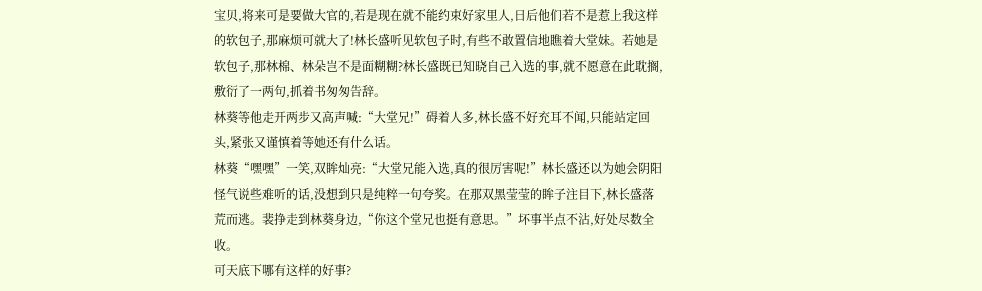宝贝,将来可是要做大官的,若是现在就不能约束好家里人,日后他们若不是惹上我这样的软包子,那麻烦可就大了!林长盛听见软包子时,有些不敢置信地瞧着大堂妹。若她是软包子,那林棉、林朵岂不是面糊糊?林长盛既已知晓自己入选的事,就不愿意在此耽搁,敷衍了一两句,抓着书匆匆告辞。
林葵等他走开两步又高声喊:“大堂兄!”碍着人多,林长盛不好充耳不闻,只能站定回头,紧张又谨慎着等她还有什么话。
林葵“嘿嘿”一笑,双眸灿亮:“大堂兄能入选,真的很厉害呢!”林长盛还以为她会阴阳怪气说些难听的话,没想到只是纯粹一句夸奖。在那双黑莹莹的眸子注目下,林长盛落荒而逃。裴挣走到林葵身边,“你这个堂兄也挺有意思。”坏事半点不沾,好处尽数全收。
可天底下哪有这样的好事?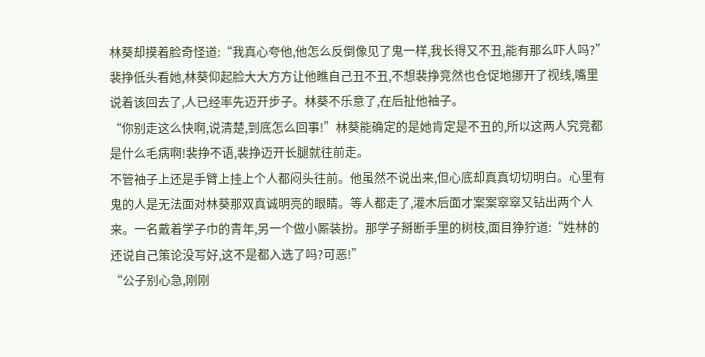林葵却摸着脸奇怪道:“我真心夸他,他怎么反倒像见了鬼一样,我长得又不丑,能有那么吓人吗?”
裴挣低头看她,林葵仰起脸大大方方让他瞧自己丑不丑,不想裴挣竞然也仓促地挪开了视线,嘴里说着该回去了,人已经率先迈开步子。林葵不乐意了,在后扯他袖子。
“你别走这么快啊,说清楚,到底怎么回事!”林葵能确定的是她肯定是不丑的,所以这两人究竞都是什么毛病啊!裴挣不语,裴挣迈开长腿就往前走。
不管袖子上还是手臂上挂上个人都闷头往前。他虽然不说出来,但心底却真真切切明白。心里有鬼的人是无法面对林葵那双真诚明亮的眼睛。等人都走了,灌木后面才案案窣窣又钻出两个人来。一名戴着学子巾的青年,另一个做小厮装扮。那学子掰断手里的树枝,面目狰狞道:“姓林的还说自己策论没写好,这不是都入选了吗?可恶!”
“公子别心急,刚刚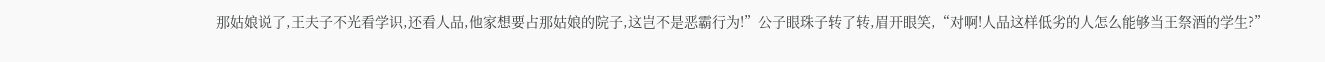那姑娘说了,王夫子不光看学识,还看人品,他家想要占那姑娘的院子,这岂不是恶霸行为!”公子眼珠子转了转,眉开眼笑,“对啊!人品这样低劣的人怎么能够当王祭酒的学生?”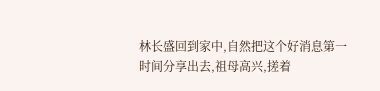林长盛回到家中,自然把这个好消息第一时间分享出去,祖母高兴,搓着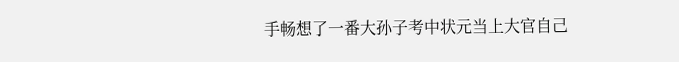手畅想了一番大孙子考中状元当上大官自己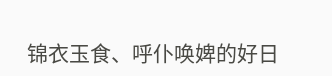锦衣玉食、呼仆唤婢的好日